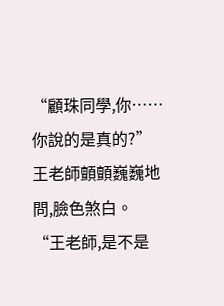“顧珠同學,你……你說的是真的?”王老師顫顫巍巍地問,臉色煞白。
“王老師,是不是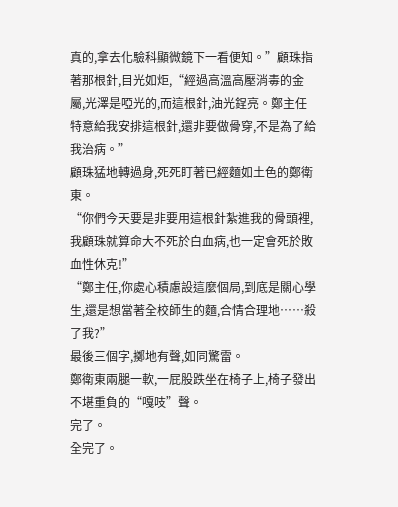真的,拿去化驗科顯微鏡下一看便知。”顧珠指著那根針,目光如炬,“經過高溫高壓消毒的金屬,光澤是啞光的,而這根針,油光鋥亮。鄭主任特意給我安排這根針,還非要做骨穿,不是為了給我治病。”
顧珠猛地轉過身,死死盯著已經麵如土色的鄭衛東。
“你們今天要是非要用這根針紮進我的骨頭裡,我顧珠就算命大不死於白血病,也一定會死於敗血性休克!”
“鄭主任,你處心積慮設這麼個局,到底是關心學生,還是想當著全校師生的麵,合情合理地……殺了我?”
最後三個字,擲地有聲,如同驚雷。
鄭衛東兩腿一軟,一屁股跌坐在椅子上,椅子發出不堪重負的“嘎吱”聲。
完了。
全完了。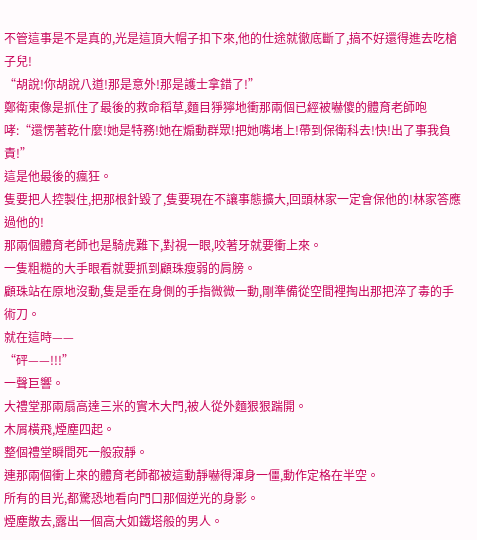不管這事是不是真的,光是這頂大帽子扣下來,他的仕途就徹底斷了,搞不好還得進去吃槍子兒!
“胡說!你胡說八道!那是意外!那是護士拿錯了!”
鄭衛東像是抓住了最後的救命稻草,麵目猙獰地衝那兩個已經被嚇傻的體育老師咆哮:“還愣著乾什麼!她是特務!她在煽動群眾!把她嘴堵上!帶到保衛科去!快!出了事我負責!”
這是他最後的瘋狂。
隻要把人控製住,把那根針毀了,隻要現在不讓事態擴大,回頭林家一定會保他的!林家答應過他的!
那兩個體育老師也是騎虎難下,對視一眼,咬著牙就要衝上來。
一隻粗糙的大手眼看就要抓到顧珠瘦弱的肩膀。
顧珠站在原地沒動,隻是垂在身側的手指微微一動,剛準備從空間裡掏出那把淬了毒的手術刀。
就在這時——
“砰——!!!”
一聲巨響。
大禮堂那兩扇高達三米的實木大門,被人從外麵狠狠踹開。
木屑橫飛,煙塵四起。
整個禮堂瞬間死一般寂靜。
連那兩個衝上來的體育老師都被這動靜嚇得渾身一僵,動作定格在半空。
所有的目光,都驚恐地看向門口那個逆光的身影。
煙塵散去,露出一個高大如鐵塔般的男人。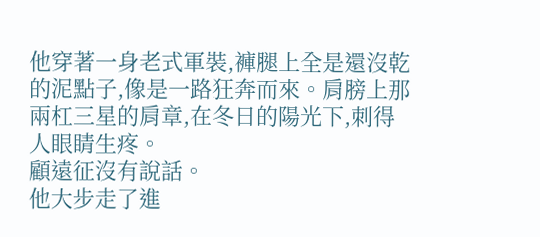他穿著一身老式軍裝,褲腿上全是還沒乾的泥點子,像是一路狂奔而來。肩膀上那兩杠三星的肩章,在冬日的陽光下,刺得人眼睛生疼。
顧遠征沒有說話。
他大步走了進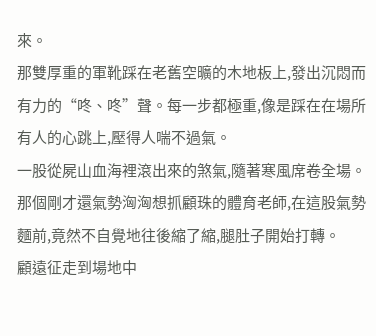來。
那雙厚重的軍靴踩在老舊空曠的木地板上,發出沉悶而有力的“咚、咚”聲。每一步都極重,像是踩在在場所有人的心跳上,壓得人喘不過氣。
一股從屍山血海裡滾出來的煞氣,隨著寒風席卷全場。
那個剛才還氣勢洶洶想抓顧珠的體育老師,在這股氣勢麵前,竟然不自覺地往後縮了縮,腿肚子開始打轉。
顧遠征走到場地中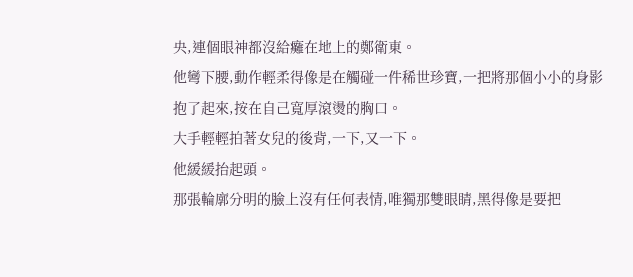央,連個眼神都沒給癱在地上的鄭衛東。
他彎下腰,動作輕柔得像是在觸碰一件稀世珍寶,一把將那個小小的身影抱了起來,按在自己寬厚滾燙的胸口。
大手輕輕拍著女兒的後背,一下,又一下。
他緩緩抬起頭。
那張輪廓分明的臉上沒有任何表情,唯獨那雙眼睛,黑得像是要把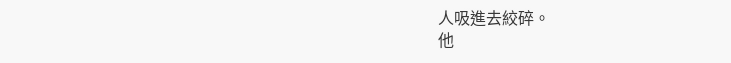人吸進去絞碎。
他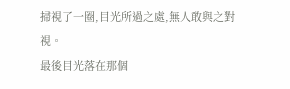掃視了一圈,目光所過之處,無人敢與之對視。
最後目光落在那個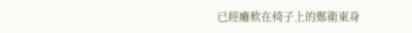已經癱軟在椅子上的鄭衛東身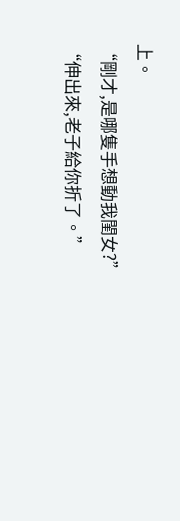上。
“剛才,是哪隻手想動我閨女?”
“伸出來,老子給你折了。”